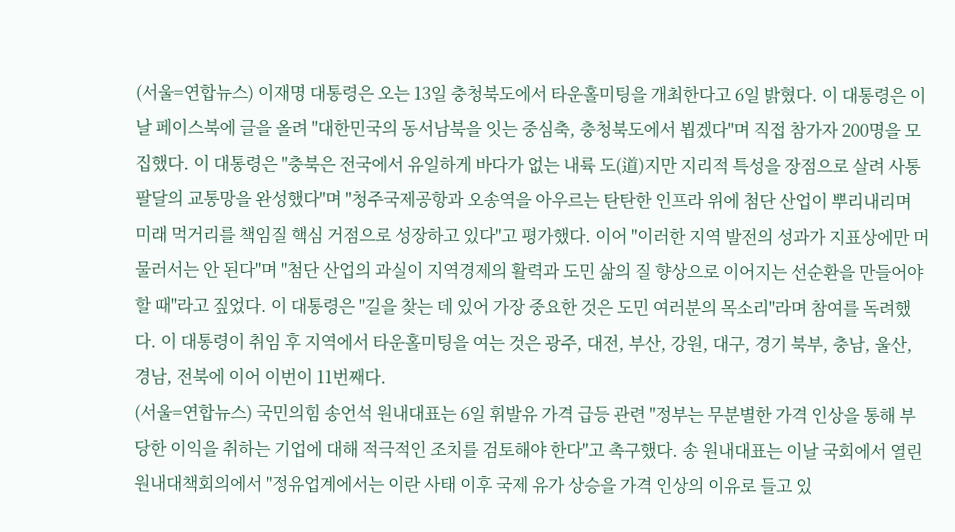(서울=연합뉴스) 이재명 대통령은 오는 13일 충청북도에서 타운홀미팅을 개최한다고 6일 밝혔다. 이 대통령은 이날 페이스북에 글을 올려 "대한민국의 동서남북을 잇는 중심축, 충청북도에서 뵙겠다"며 직접 참가자 200명을 모집했다. 이 대통령은 "충북은 전국에서 유일하게 바다가 없는 내륙 도(道)지만 지리적 특성을 장점으로 살려 사통팔달의 교통망을 완성했다"며 "청주국제공항과 오송역을 아우르는 탄탄한 인프라 위에 첨단 산업이 뿌리내리며 미래 먹거리를 책임질 핵심 거점으로 성장하고 있다"고 평가했다. 이어 "이러한 지역 발전의 성과가 지표상에만 머물러서는 안 된다"며 "첨단 산업의 과실이 지역경제의 활력과 도민 삶의 질 향상으로 이어지는 선순환을 만들어야 할 때"라고 짚었다. 이 대통령은 "길을 찾는 데 있어 가장 중요한 것은 도민 여러분의 목소리"라며 참여를 독려했다. 이 대통령이 취임 후 지역에서 타운홀미팅을 여는 것은 광주, 대전, 부산, 강원, 대구, 경기 북부, 충남, 울산, 경남, 전북에 이어 이번이 11번째다.
(서울=연합뉴스) 국민의힘 송언석 원내대표는 6일 휘발유 가격 급등 관련 "정부는 무분별한 가격 인상을 통해 부당한 이익을 취하는 기업에 대해 적극적인 조치를 검토해야 한다"고 촉구했다. 송 원내대표는 이날 국회에서 열린 원내대책회의에서 "정유업계에서는 이란 사태 이후 국제 유가 상승을 가격 인상의 이유로 들고 있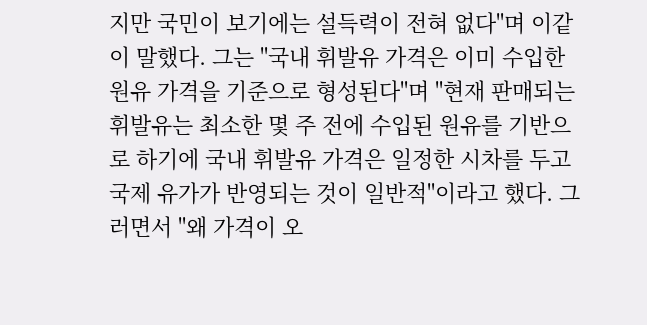지만 국민이 보기에는 설득력이 전혀 없다"며 이같이 말했다. 그는 "국내 휘발유 가격은 이미 수입한 원유 가격을 기준으로 형성된다"며 "현재 판매되는 휘발유는 최소한 몇 주 전에 수입된 원유를 기반으로 하기에 국내 휘발유 가격은 일정한 시차를 두고 국제 유가가 반영되는 것이 일반적"이라고 했다. 그러면서 "왜 가격이 오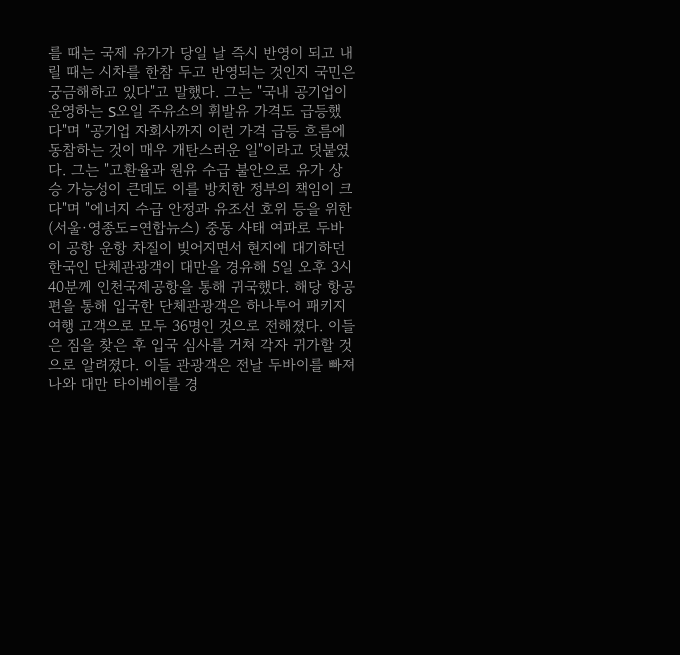를 때는 국제 유가가 당일 날 즉시 반영이 되고 내릴 때는 시차를 한참 두고 반영되는 것인지 국민은 궁금해하고 있다"고 말했다. 그는 "국내 공기업이 운영하는 S오일 주유소의 휘발유 가격도 급등했다"며 "공기업 자회사까지 이런 가격 급등 흐름에 동참하는 것이 매우 개탄스러운 일"이라고 덧붙였다. 그는 "고환율과 원유 수급 불안으로 유가 상승 가능성이 큰데도 이를 방치한 정부의 책임이 크다"며 "에너지 수급 안정과 유조선 호위 등을 위한
(서울·영종도=연합뉴스) 중동 사태 여파로 두바이 공항 운항 차질이 빚어지면서 현지에 대기하던 한국인 단체관광객이 대만을 경유해 5일 오후 3시 40분께 인천국제공항을 통해 귀국했다. 해당 항공편을 통해 입국한 단체관광객은 하나투어 패키지여행 고객으로 모두 36명인 것으로 전해졌다. 이들은 짐을 찾은 후 입국 심사를 거쳐 각자 귀가할 것으로 알려졌다. 이들 관광객은 전날 두바이를 빠져나와 대만 타이베이를 경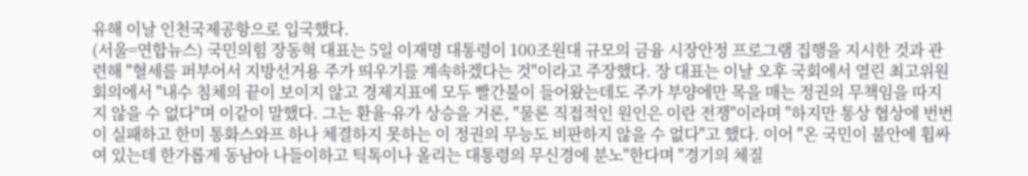유해 이날 인천국제공항으로 입국했다.
(서울=연합뉴스) 국민의힘 장동혁 대표는 5일 이재명 대통령이 100조원대 규모의 금융 시장안정 프로그램 집행을 지시한 것과 관련해 "혈세를 퍼부어서 지방선거용 주가 띄우기를 계속하겠다는 것"이라고 주장했다. 장 대표는 이날 오후 국회에서 열린 최고위원회의에서 "내수 침체의 끝이 보이지 않고 경제지표에 모두 빨간불이 들어왔는데도 주가 부양에만 목을 매는 정권의 무책임을 따지지 않을 수 없다"며 이같이 말했다. 그는 환율·유가 상승을 거론, "물론 직접적인 원인은 이란 전쟁"이라며 "하지만 통상 협상에 번번이 실패하고 한미 통화스와프 하나 체결하지 못하는 이 정권의 무능도 비판하지 않을 수 없다"고 했다. 이어 "온 국민이 불안에 휩싸여 있는데 한가롭게 동남아 나들이하고 틱톡이나 올리는 대통령의 무신경에 분노"한다며 "경기의 체질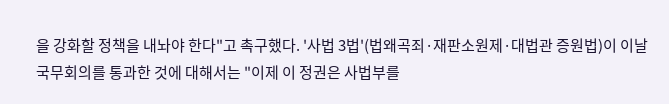을 강화할 정책을 내놔야 한다"고 촉구했다. '사법 3법'(법왜곡죄·재판소원제·대법관 증원법)이 이날 국무회의를 통과한 것에 대해서는 "이제 이 정권은 사법부를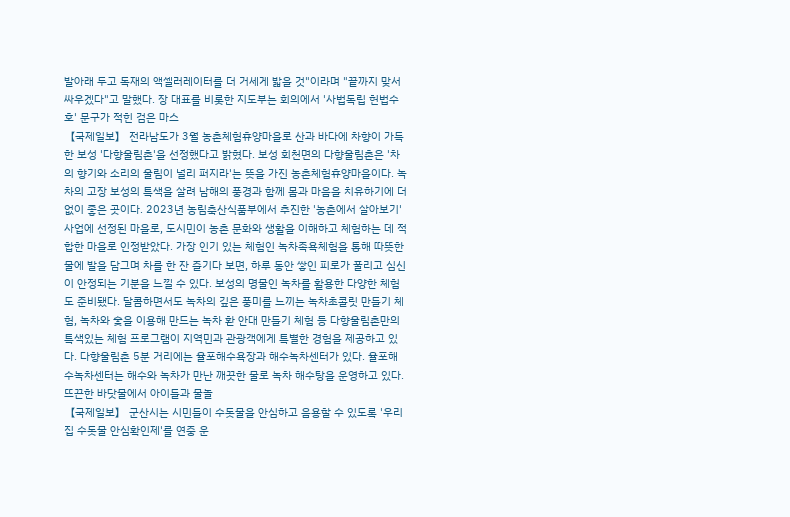발아래 두고 독재의 액셀러레이터를 더 거세게 밟을 것"이라며 "끝까지 맞서 싸우겠다"고 말했다. 장 대표를 비롯한 지도부는 회의에서 '사법독립 헌법수호' 문구가 적힌 검은 마스
【국제일보】 전라남도가 3월 농촌체험휴양마을로 산과 바다에 차향이 가득한 보성 '다향울림촌'을 선정했다고 밝혔다. 보성 회천면의 다향울림촌은 '차의 향기와 소리의 울림이 널리 퍼지라'는 뜻을 가진 농촌체험휴양마을이다. 녹차의 고장 보성의 특색을 살려 남해의 풍경과 함께 몸과 마음을 치유하기에 더없이 좋은 곳이다. 2023년 농림축산식품부에서 추진한 '농촌에서 살아보기' 사업에 선정된 마을로, 도시민이 농촌 문화와 생활을 이해하고 체험하는 데 적합한 마을로 인정받았다. 가장 인기 있는 체험인 녹차족욕체험을 통해 따뜻한 물에 발을 담그며 차를 한 잔 즐기다 보면, 하루 동안 쌓인 피로가 풀리고 심신이 안정되는 기분을 느낄 수 있다. 보성의 명물인 녹차를 활용한 다양한 체험도 준비됐다. 달콤하면서도 녹차의 깊은 풍미를 느끼는 녹차초콜릿 만들기 체험, 녹차와 숯을 이용해 만드는 녹차 환 안대 만들기 체험 등 다향울림촌만의 특색있는 체험 프로그램이 지역민과 관광객에게 특별한 경험을 제공하고 있다. 다향울림촌 5분 거리에는 율포해수욕장과 해수녹차센터가 있다. 율포해수녹차센터는 해수와 녹차가 만난 깨끗한 물로 녹차 해수탕을 운영하고 있다. 뜨끈한 바닷물에서 아이들과 물놀
【국제일보】 군산시는 시민들이 수돗물을 안심하고 음용할 수 있도록 '우리 집 수돗물 안심확인제'를 연중 운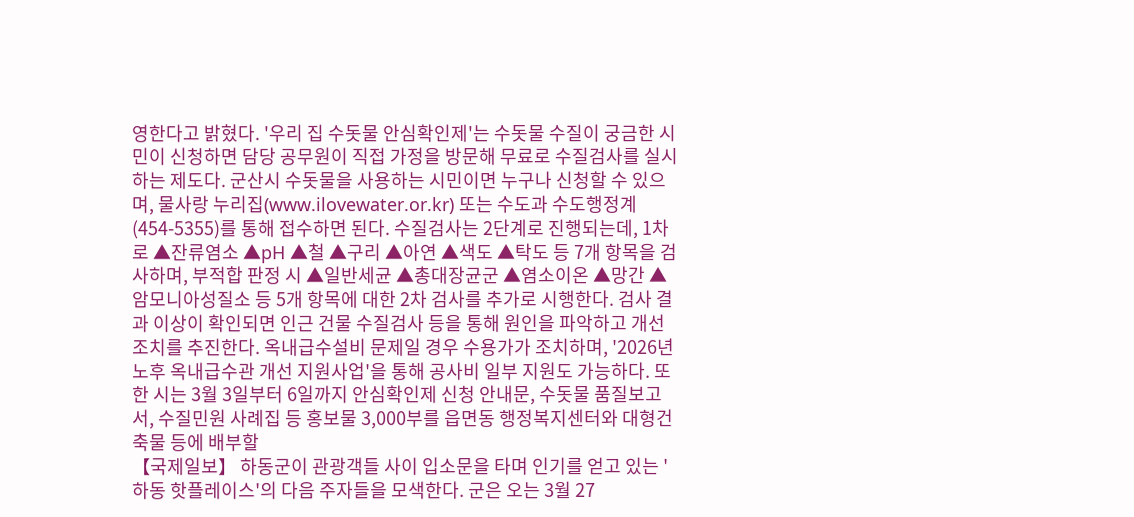영한다고 밝혔다. '우리 집 수돗물 안심확인제'는 수돗물 수질이 궁금한 시민이 신청하면 담당 공무원이 직접 가정을 방문해 무료로 수질검사를 실시하는 제도다. 군산시 수돗물을 사용하는 시민이면 누구나 신청할 수 있으며, 물사랑 누리집(www.ilovewater.or.kr) 또는 수도과 수도행정계(454-5355)를 통해 접수하면 된다. 수질검사는 2단계로 진행되는데, 1차로 ▲잔류염소 ▲pH ▲철 ▲구리 ▲아연 ▲색도 ▲탁도 등 7개 항목을 검사하며, 부적합 판정 시 ▲일반세균 ▲총대장균군 ▲염소이온 ▲망간 ▲암모니아성질소 등 5개 항목에 대한 2차 검사를 추가로 시행한다. 검사 결과 이상이 확인되면 인근 건물 수질검사 등을 통해 원인을 파악하고 개선 조치를 추진한다. 옥내급수설비 문제일 경우 수용가가 조치하며, '2026년 노후 옥내급수관 개선 지원사업'을 통해 공사비 일부 지원도 가능하다. 또한 시는 3월 3일부터 6일까지 안심확인제 신청 안내문, 수돗물 품질보고서, 수질민원 사례집 등 홍보물 3,000부를 읍면동 행정복지센터와 대형건축물 등에 배부할
【국제일보】 하동군이 관광객들 사이 입소문을 타며 인기를 얻고 있는 '하동 핫플레이스'의 다음 주자들을 모색한다. 군은 오는 3월 27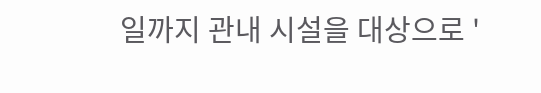일까지 관내 시설을 대상으로 '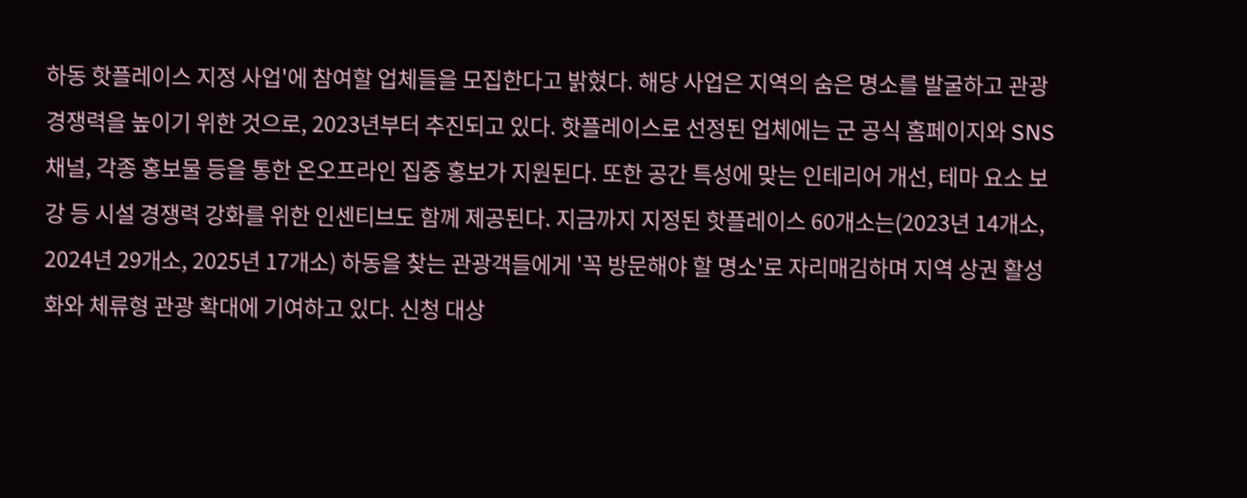하동 핫플레이스 지정 사업'에 참여할 업체들을 모집한다고 밝혔다. 해당 사업은 지역의 숨은 명소를 발굴하고 관광 경쟁력을 높이기 위한 것으로, 2023년부터 추진되고 있다. 핫플레이스로 선정된 업체에는 군 공식 홈페이지와 SNS 채널, 각종 홍보물 등을 통한 온오프라인 집중 홍보가 지원된다. 또한 공간 특성에 맞는 인테리어 개선, 테마 요소 보강 등 시설 경쟁력 강화를 위한 인센티브도 함께 제공된다. 지금까지 지정된 핫플레이스 60개소는(2023년 14개소, 2024년 29개소, 2025년 17개소) 하동을 찾는 관광객들에게 '꼭 방문해야 할 명소'로 자리매김하며 지역 상권 활성화와 체류형 관광 확대에 기여하고 있다. 신청 대상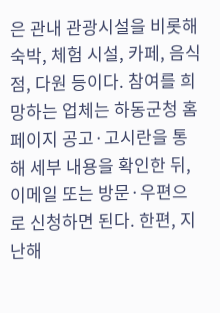은 관내 관광시설을 비롯해 숙박, 체험 시설, 카페, 음식점, 다원 등이다. 참여를 희망하는 업체는 하동군청 홈페이지 공고·고시란을 통해 세부 내용을 확인한 뒤, 이메일 또는 방문·우편으로 신청하면 된다. 한편, 지난해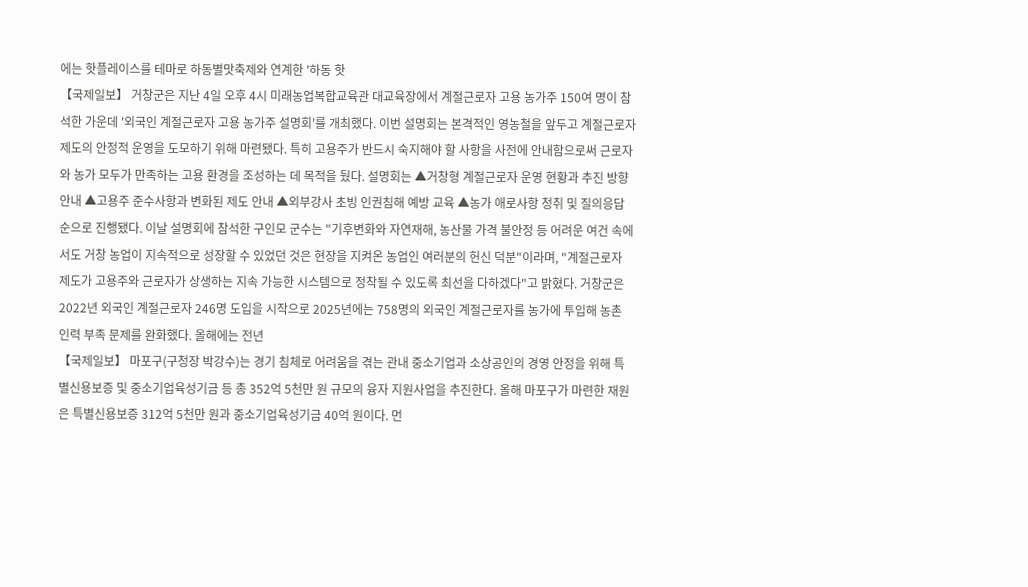에는 핫플레이스를 테마로 하동별맛축제와 연계한 '하동 핫
【국제일보】 거창군은 지난 4일 오후 4시 미래농업복합교육관 대교육장에서 계절근로자 고용 농가주 150여 명이 참석한 가운데 '외국인 계절근로자 고용 농가주 설명회'를 개최했다. 이번 설명회는 본격적인 영농철을 앞두고 계절근로자 제도의 안정적 운영을 도모하기 위해 마련됐다. 특히 고용주가 반드시 숙지해야 할 사항을 사전에 안내함으로써 근로자와 농가 모두가 만족하는 고용 환경을 조성하는 데 목적을 뒀다. 설명회는 ▲거창형 계절근로자 운영 현황과 추진 방향 안내 ▲고용주 준수사항과 변화된 제도 안내 ▲외부강사 초빙 인권침해 예방 교육 ▲농가 애로사항 청취 및 질의응답 순으로 진행됐다. 이날 설명회에 참석한 구인모 군수는 "기후변화와 자연재해, 농산물 가격 불안정 등 어려운 여건 속에서도 거창 농업이 지속적으로 성장할 수 있었던 것은 현장을 지켜온 농업인 여러분의 헌신 덕분"이라며, "계절근로자 제도가 고용주와 근로자가 상생하는 지속 가능한 시스템으로 정착될 수 있도록 최선을 다하겠다"고 밝혔다. 거창군은 2022년 외국인 계절근로자 246명 도입을 시작으로 2025년에는 758명의 외국인 계절근로자를 농가에 투입해 농촌 인력 부족 문제를 완화했다. 올해에는 전년
【국제일보】 마포구(구청장 박강수)는 경기 침체로 어려움을 겪는 관내 중소기업과 소상공인의 경영 안정을 위해 특별신용보증 및 중소기업육성기금 등 총 352억 5천만 원 규모의 융자 지원사업을 추진한다. 올해 마포구가 마련한 재원은 특별신용보증 312억 5천만 원과 중소기업육성기금 40억 원이다. 먼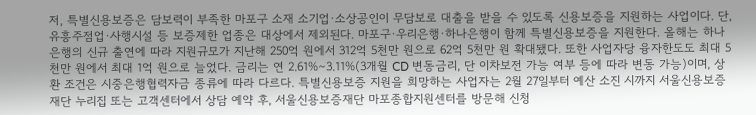저, 특별신용보증은 담보력이 부족한 마포구 소재 소기업·소상공인이 무담보로 대출을 받을 수 있도록 신용보증을 지원하는 사업이다. 단, 유흥주점업·사행시설 등 보증제한 업종은 대상에서 제외된다. 마포구·우리은행·하나은행이 함께 특별신용보증을 지원한다. 올해는 하나은행의 신규 출연에 따라 지원규모가 지난해 250억 원에서 312억 5천만 원으로 62억 5천만 원 확대됐다. 또한 사업자당 융자한도도 최대 5천만 원에서 최대 1억 원으로 늘었다. 금리는 연 2.61%∼3.11%(3개월 CD 변동금리, 단 이차보전 가능 여부 등에 따라 변동 가능)이며, 상환 조건은 시중은행협력자금 종류에 따라 다르다. 특별신용보증 지원을 희망하는 사업자는 2월 27일부터 예산 소진 시까지 서울신용보증재단 누리집 또는 고객센터에서 상담 예약 후, 서울신용보증재단 마포종합지원센터를 방문해 신청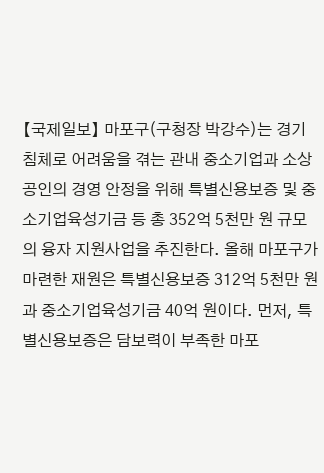【국제일보】 마포구(구청장 박강수)는 경기 침체로 어려움을 겪는 관내 중소기업과 소상공인의 경영 안정을 위해 특별신용보증 및 중소기업육성기금 등 총 352억 5천만 원 규모의 융자 지원사업을 추진한다. 올해 마포구가 마련한 재원은 특별신용보증 312억 5천만 원과 중소기업육성기금 40억 원이다. 먼저, 특별신용보증은 담보력이 부족한 마포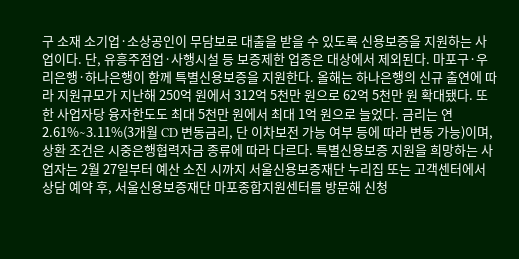구 소재 소기업·소상공인이 무담보로 대출을 받을 수 있도록 신용보증을 지원하는 사업이다. 단, 유흥주점업·사행시설 등 보증제한 업종은 대상에서 제외된다. 마포구·우리은행·하나은행이 함께 특별신용보증을 지원한다. 올해는 하나은행의 신규 출연에 따라 지원규모가 지난해 250억 원에서 312억 5천만 원으로 62억 5천만 원 확대됐다. 또한 사업자당 융자한도도 최대 5천만 원에서 최대 1억 원으로 늘었다. 금리는 연 2.61%∼3.11%(3개월 CD 변동금리, 단 이차보전 가능 여부 등에 따라 변동 가능)이며, 상환 조건은 시중은행협력자금 종류에 따라 다르다. 특별신용보증 지원을 희망하는 사업자는 2월 27일부터 예산 소진 시까지 서울신용보증재단 누리집 또는 고객센터에서 상담 예약 후, 서울신용보증재단 마포종합지원센터를 방문해 신청